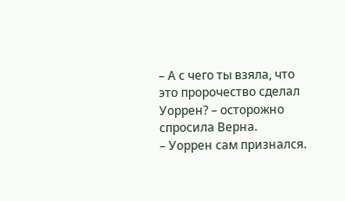– А с чего ты взяла, что это пророчество сделал Уоррен? – осторожно спросила Верна.
– Уоррен сам признался.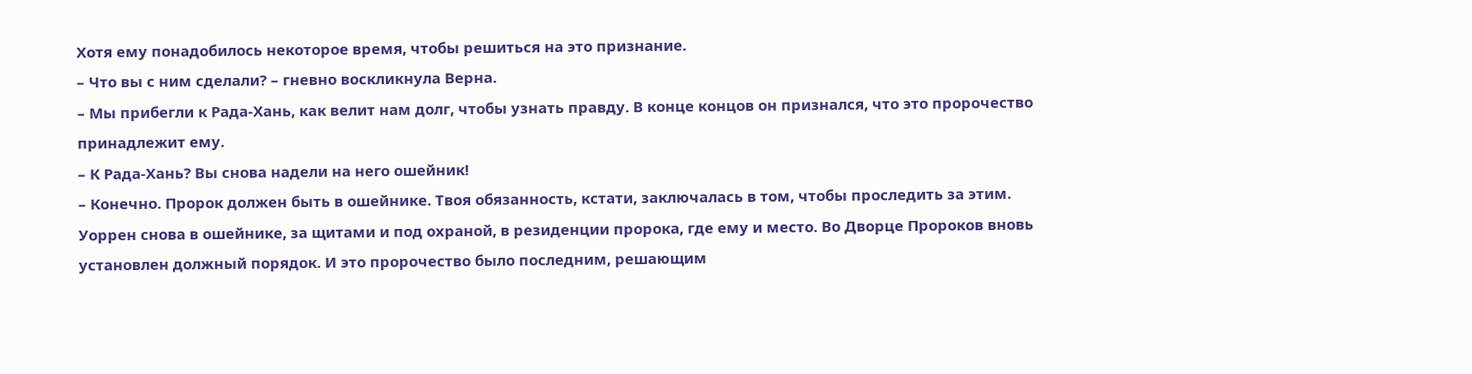Хотя ему понадобилось некоторое время, чтобы решиться на это признание.
– Что вы с ним сделали? – гневно воскликнула Верна.
– Мы прибегли к Рада-Хань, как велит нам долг, чтобы узнать правду. В конце концов он признался, что это пророчество принадлежит ему.
– К Рада-Хань? Вы снова надели на него ошейник!
– Конечно. Пророк должен быть в ошейнике. Твоя обязанность, кстати, заключалась в том, чтобы проследить за этим. Уоррен снова в ошейнике, за щитами и под охраной, в резиденции пророка, где ему и место. Во Дворце Пророков вновь установлен должный порядок. И это пророчество было последним, решающим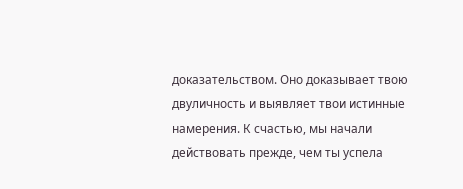доказательством. Оно доказывает твою двуличность и выявляет твои истинные намерения. К счастью, мы начали действовать прежде, чем ты успела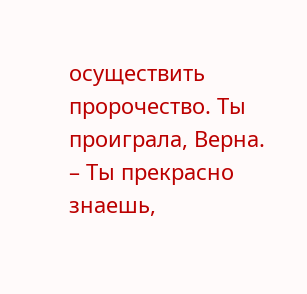осуществить пророчество. Ты проиграла, Верна.
– Ты прекрасно знаешь,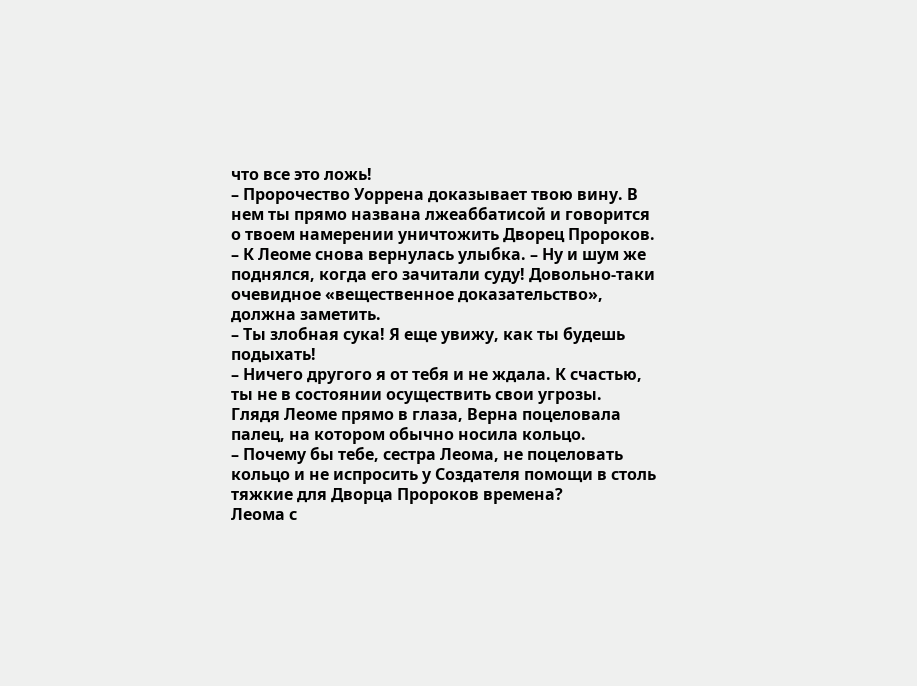что все это ложь!
– Пророчество Уоррена доказывает твою вину. В нем ты прямо названа лжеаббатисой и говорится о твоем намерении уничтожить Дворец Пророков. – К Леоме снова вернулась улыбка. – Ну и шум же поднялся, когда его зачитали суду! Довольно-таки очевидное «вещественное доказательство», должна заметить.
– Ты злобная сука! Я еще увижу, как ты будешь подыхать!
– Ничего другого я от тебя и не ждала. К счастью, ты не в состоянии осуществить свои угрозы.
Глядя Леоме прямо в глаза, Верна поцеловала палец, на котором обычно носила кольцо.
– Почему бы тебе, сестра Леома, не поцеловать кольцо и не испросить у Создателя помощи в столь тяжкие для Дворца Пророков времена?
Леома с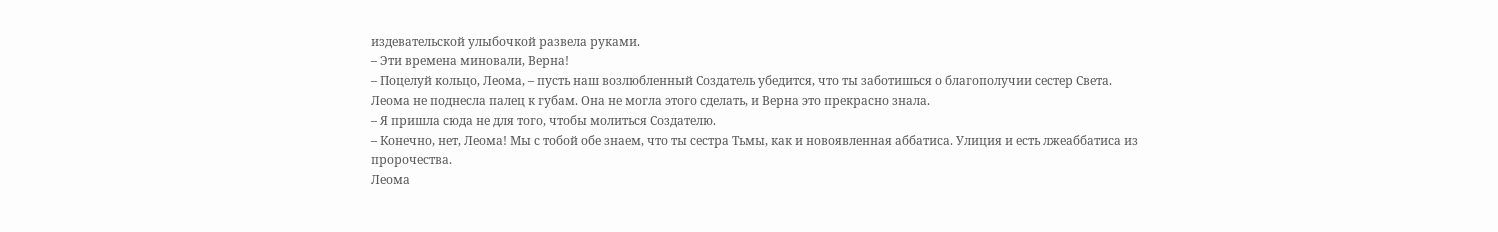издевательской улыбочкой развела руками.
– Эти времена миновали, Верна!
– Поцелуй кольцо, Леома, – пусть наш возлюбленный Создатель убедится, что ты заботишься о благополучии сестер Света.
Леома не поднесла палец к губам. Она не могла этого сделать, и Верна это прекрасно знала.
– Я пришла сюда не для того, чтобы молиться Создателю.
– Конечно, нет, Леома! Мы с тобой обе знаем, что ты сестра Тьмы, как и новоявленная аббатиса. Улиция и есть лжеаббатиса из пророчества.
Леома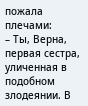пожала плечами:
– Ты, Верна, первая сестра, уличенная в подобном злодеянии. В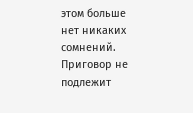этом больше нет никаких сомнений. Приговор не подлежит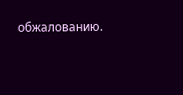обжалованию.